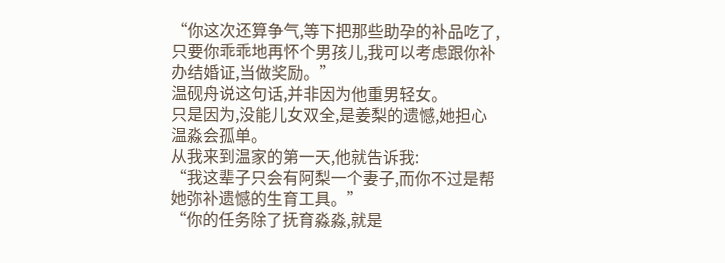“你这次还算争气,等下把那些助孕的补品吃了,只要你乖乖地再怀个男孩儿,我可以考虑跟你补办结婚证,当做奖励。”
温砚舟说这句话,并非因为他重男轻女。
只是因为,没能儿女双全,是姜梨的遗憾,她担心温淼会孤单。
从我来到温家的第一天,他就告诉我:
“我这辈子只会有阿梨一个妻子,而你不过是帮她弥补遗憾的生育工具。”
“你的任务除了抚育淼淼,就是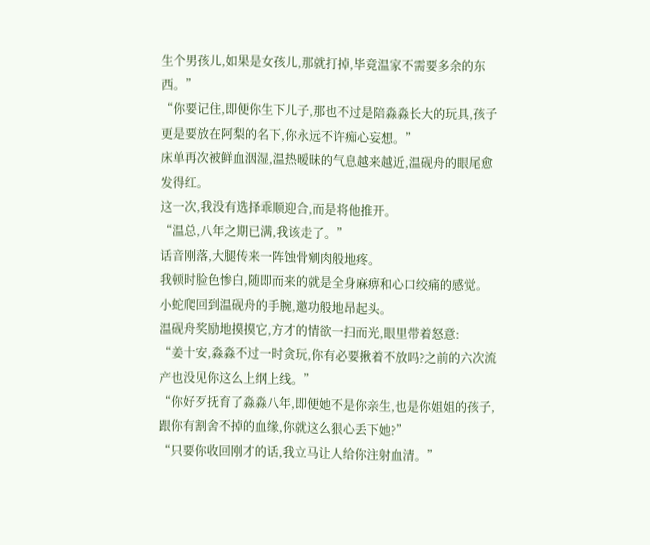生个男孩儿,如果是女孩儿,那就打掉,毕竟温家不需要多余的东西。”
“你要记住,即便你生下儿子,那也不过是陪淼淼长大的玩具,孩子更是要放在阿梨的名下,你永远不许痴心妄想。”
床单再次被鲜血洇湿,温热暧昧的气息越来越近,温砚舟的眼尾愈发得红。
这一次,我没有选择乖顺迎合,而是将他推开。
“温总,八年之期已满,我该走了。”
话音刚落,大腿传来一阵蚀骨剜肉般地疼。
我顿时脸色惨白,随即而来的就是全身麻痹和心口绞痛的感觉。
小蛇爬回到温砚舟的手腕,邀功般地昂起头。
温砚舟奖励地摸摸它,方才的情欲一扫而光,眼里带着怒意:
“姜十安,淼淼不过一时贪玩,你有必要揪着不放吗?之前的六次流产也没见你这么上纲上线。”
“你好歹抚育了淼淼八年,即便她不是你亲生,也是你姐姐的孩子,跟你有割舍不掉的血缘,你就这么狠心丢下她?”
“只要你收回刚才的话,我立马让人给你注射血清。”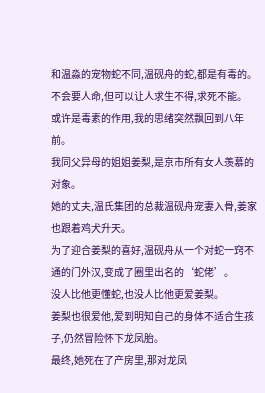和温淼的宠物蛇不同,温砚舟的蛇,都是有毒的。
不会要人命,但可以让人求生不得,求死不能。
或许是毒素的作用,我的思绪突然飘回到八年前。
我同父异母的姐姐姜梨,是京市所有女人羡慕的对象。
她的丈夫,温氏集团的总裁温砚舟宠妻入骨,姜家也跟着鸡犬升天。
为了迎合姜梨的喜好,温砚舟从一个对蛇一窍不通的门外汉,变成了圈里出名的‘蛇佬’。
没人比他更懂蛇,也没人比他更爱姜梨。
姜梨也很爱他,爱到明知自己的身体不适合生孩子,仍然冒险怀下龙凤胎。
最终,她死在了产房里,那对龙凤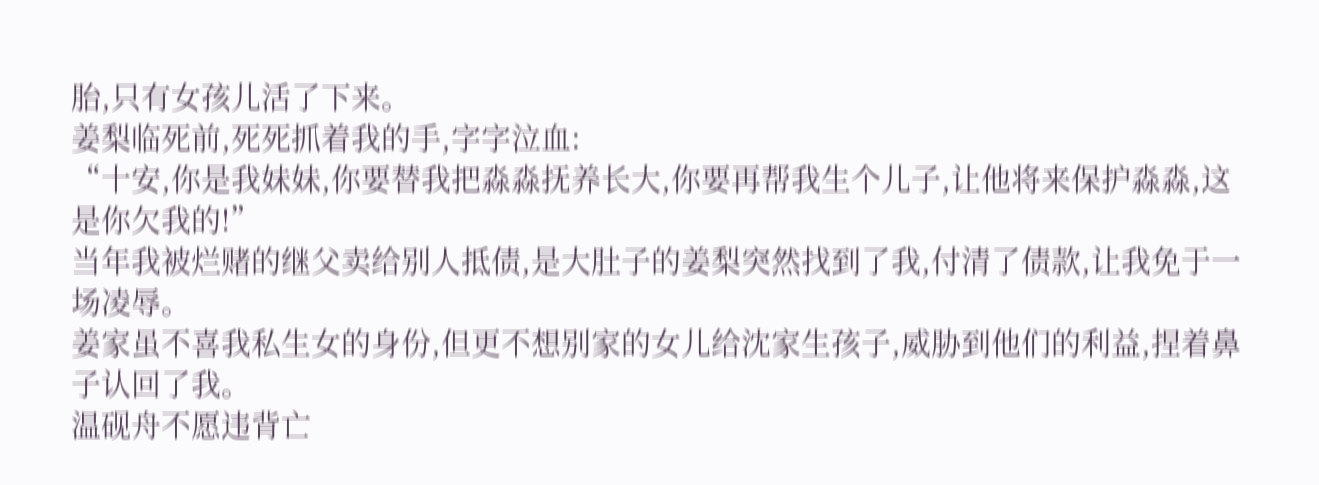胎,只有女孩儿活了下来。
姜梨临死前,死死抓着我的手,字字泣血:
“十安,你是我妹妹,你要替我把淼淼抚养长大,你要再帮我生个儿子,让他将来保护淼淼,这是你欠我的!”
当年我被烂赌的继父卖给别人抵债,是大肚子的姜梨突然找到了我,付清了债款,让我免于一场凌辱。
姜家虽不喜我私生女的身份,但更不想别家的女儿给沈家生孩子,威胁到他们的利益,捏着鼻子认回了我。
温砚舟不愿违背亡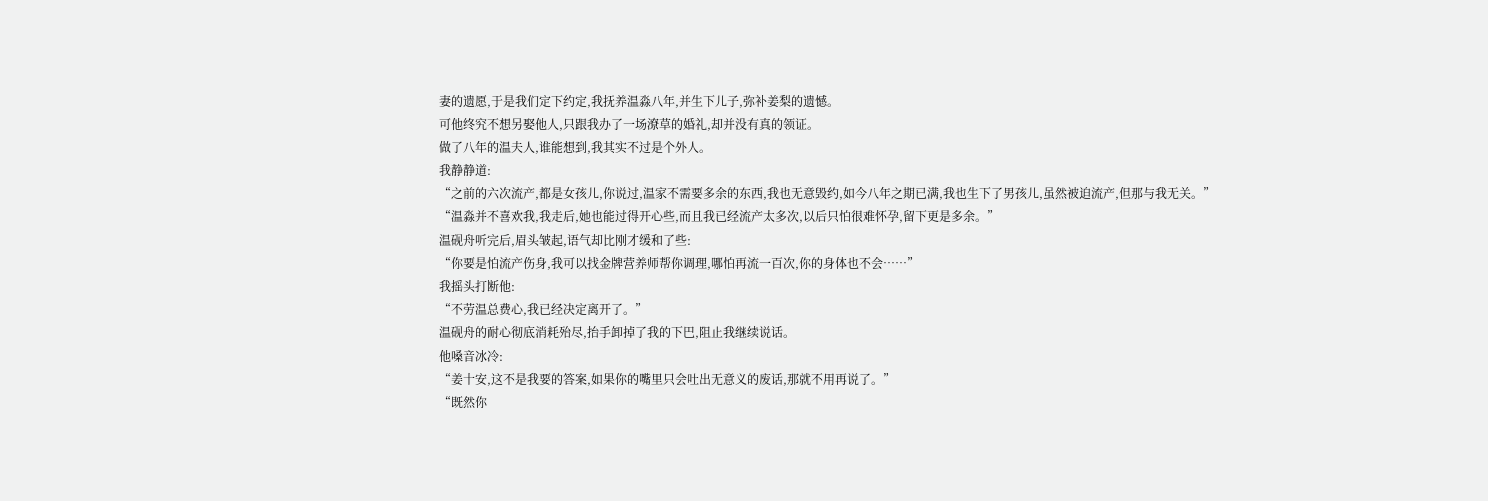妻的遗愿,于是我们定下约定,我抚养温淼八年,并生下儿子,弥补姜梨的遗憾。
可他终究不想另娶他人,只跟我办了一场潦草的婚礼,却并没有真的领证。
做了八年的温夫人,谁能想到,我其实不过是个外人。
我静静道:
“之前的六次流产,都是女孩儿,你说过,温家不需要多余的东西,我也无意毁约,如今八年之期已满,我也生下了男孩儿,虽然被迫流产,但那与我无关。”
“温淼并不喜欢我,我走后,她也能过得开心些,而且我已经流产太多次,以后只怕很难怀孕,留下更是多余。”
温砚舟听完后,眉头皱起,语气却比刚才缓和了些:
“你要是怕流产伤身,我可以找金牌营养师帮你调理,哪怕再流一百次,你的身体也不会……”
我摇头打断他:
“不劳温总费心,我已经决定离开了。”
温砚舟的耐心彻底消耗殆尽,抬手卸掉了我的下巴,阻止我继续说话。
他嗓音冰冷:
“姜十安,这不是我要的答案,如果你的嘴里只会吐出无意义的废话,那就不用再说了。”
“既然你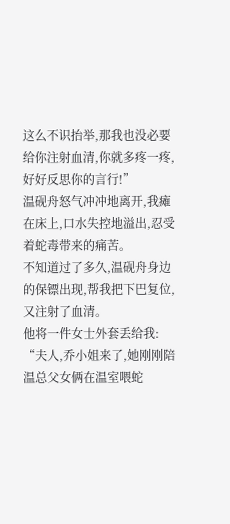这么不识抬举,那我也没必要给你注射血清,你就多疼一疼,好好反思你的言行!”
温砚舟怒气冲冲地离开,我瘫在床上,口水失控地溢出,忍受着蛇毒带来的痛苦。
不知道过了多久,温砚舟身边的保镖出现,帮我把下巴复位,又注射了血清。
他将一件女士外套丢给我:
“夫人,乔小姐来了,她刚刚陪温总父女俩在温室喂蛇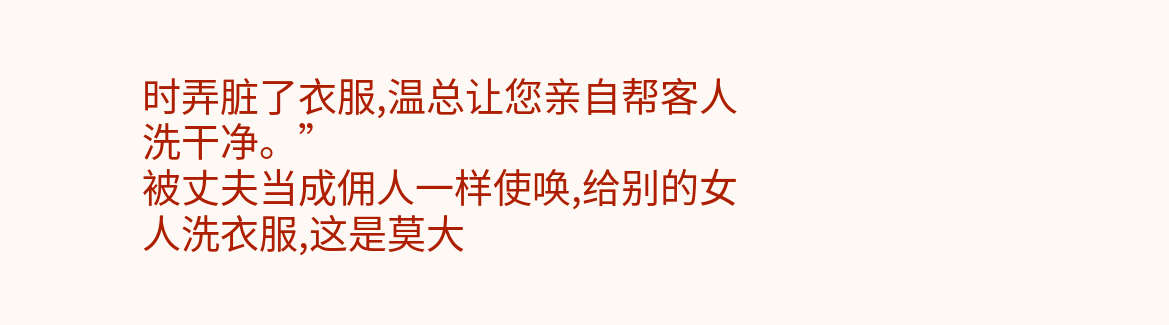时弄脏了衣服,温总让您亲自帮客人洗干净。”
被丈夫当成佣人一样使唤,给别的女人洗衣服,这是莫大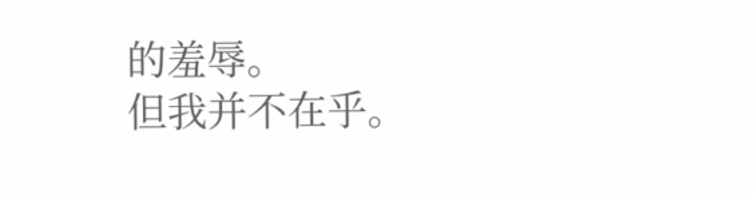的羞辱。
但我并不在乎。